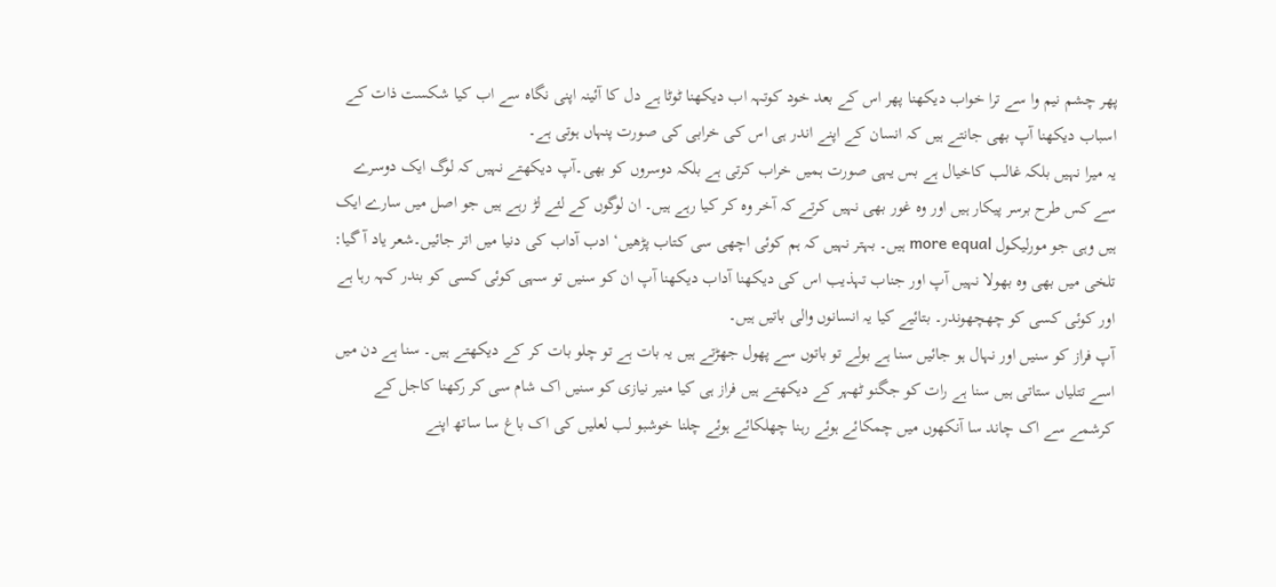پھر چشم نیم وا سے ترا خواب دیکھنا پھر اس کے بعد خود کوتہہ اب دیکھنا ٹوٹا ہے دل کا آئینہ اپنی نگاہ سے اب کیا شکست ذات کے اسباب دیکھنا آپ بھی جانتے ہیں کہ انسان کے اپنے اندر ہی اس کی خرابی کی صورت پنہاں ہوتی ہے۔
یہ میرا نہیں بلکہ غالب کاخیال ہے بس یہی صورت ہمیں خراب کرتی ہے بلکہ دوسروں کو بھی۔آپ دیکھتے نہیں کہ لوگ ایک دوسرے سے کس طرح برسر پیکار ہیں اور وہ غور بھی نہیں کرتے کہ آخر وہ کر کیا رہے ہیں۔ ان لوگوں کے لئے لڑ رہے ہیں جو اصل میں سارے ایک ہیں وہی جو مورلیکول more equal ہیں۔ بہتر نہیں کہ ہم کوئی اچھی سی کتاب پڑھیں‘ ادب آداب کی دنیا میں اتر جائیں۔شعر یاد آ گیا: تلخی میں بھی وہ بھولا نہیں آپ اور جناب تہذیب اس کی دیکھنا آداب دیکھنا آپ ان کو سنیں تو سہی کوئی کسی کو بندر کہہ رہا ہے اور کوئی کسی کو چھچھوندر۔ بتائیے کیا یہ انسانوں والی باتیں ہیں۔
آپ فراز کو سنیں اور نہال ہو جائیں سنا ہے بولے تو باتوں سے پھول جھڑتے ہیں یہ بات ہے تو چلو بات کر کے دیکھتے ہیں۔ سنا ہے دن میں اسے تتلیاں ستاتی ہیں سنا ہے رات کو جگنو ٹھہر کے دیکھتے ہیں فراز ہی کیا منیر نیازی کو سنیں اک شام سی کر رکھنا کاجل کے کرشمے سے اک چاند سا آنکھوں میں چمکائے ہوئے رہنا چھلکائے ہوئے چلنا خوشبو لب لعلیں کی اک باغ سا ساتھ اپنے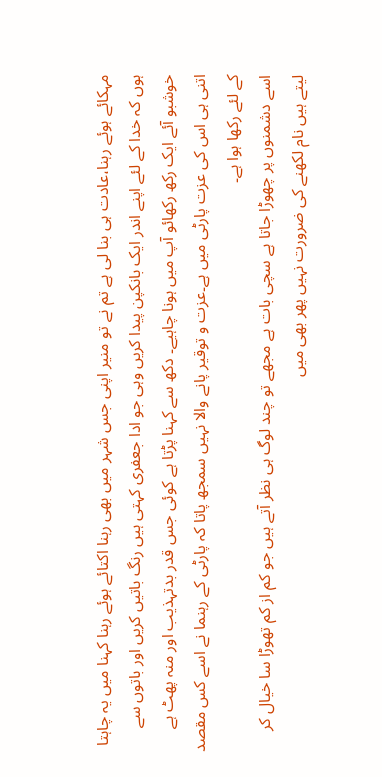مہکائے ہوئے رہنا،عادت ہی بنا لی ہے تم نے تو منیر اپنی جس شہر میں بھی رہنا اکتائے ہوئے رہنا کہنا میں یہ چاہتا ہوں کہ خدا کے لئے اپنے اندر ایک بانکپن پیدا کریں وہی جو ادا جعفری کہتی ہیں رنگ باتیں کریں اور باتوں سے خوشبو آئے ایک رکھ رکھائو آپ میں ہونا چاہیے۔ دکھ سے کہنا پڑتا ہے کوئی جس قدر بدتہذیب اور منہ پھٹ ہے اتنی ہی اس کی عزت پارٹی میں ہے۔عزت و توقیر پانے والا نہیں سمجھ پاتا کہ پارٹی کے رہنما نے اسے کس مقصد کے لئے رکھا ہوا ہے۔
اسے دشمنوں پر چھوڑا جاتا ہے سچی بات ہے مجھے تو چند لوگ ہی نظر آتے ہیں جو کم از کم تھوڑا سا خیال کر لیتے ہیں نام لکھنے کی ضرورت نہیں پھر بھی میں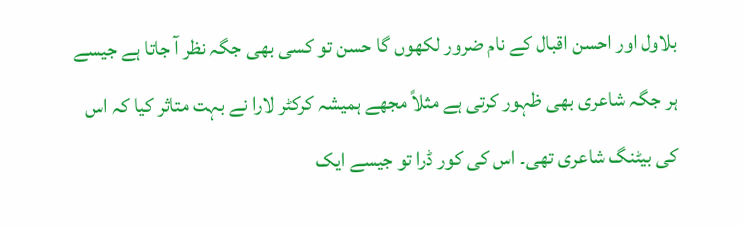بلاول اور احسن اقبال کے نام ضرور لکھوں گا حسن تو کسی بھی جگہ نظر آ جاتا ہے جیسے ہر جگہ شاعری بھی ظہور کرتی ہے مثلاً مجھے ہمیشہ کرکٹر لارا نے بہت متاثر کیا کہ اس کی بیٹنگ شاعری تھی۔ اس کی کور ڈرا تو جیسے ایک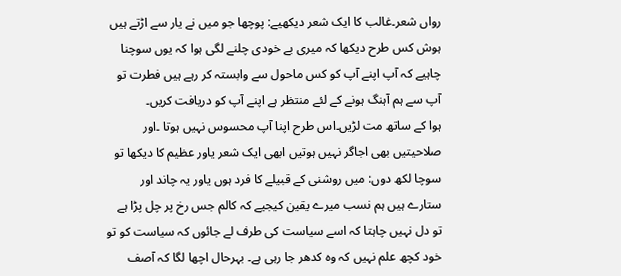رواں شعر۔غالب کا ایک شعر دیکھیے: پوچھا جو میں نے یار سے اڑتے ہیں ہوش کس طرح دیکھا کہ میری بے خودی چلنے لگی ہوا کہ یوں سوچنا چاہیے کہ آپ اپنے آپ کو کس ماحول سے وابستہ کر رہے ہیں فطرت تو آپ سے ہم آہنگ ہونے کے لئے منتظر ہے اپنے آپ کو دریافت کریں۔
ہوا کے ساتھ مت لڑیں۔اس طرح اپنا آپ محسوس نہیں ہوتا ۔اور صلاحیتیں بھی اجاگر نہیں ہوتیں ابھی ایک شعر یاور عظیم کا دیکھا تو سوچا لکھ دوں: میں روشنی کے قبیلے کا فرد ہوں یاور یہ چاند اور ستارے ہیں ہم نسب میرے یقین کیجیے کہ کالم جس رخ پر چل پڑا ہے تو دل نہیں چاہتا کہ اسے سیاست کی طرف لے جائوں کہ سیاست کو تو خود کچھ علم نہیں کہ وہ کدھر جا رہی ہے۔ بہرحال اچھا لگا کہ آصف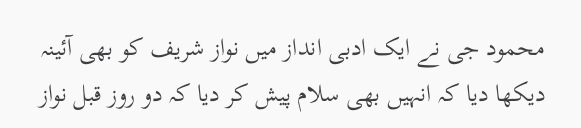محمود جی نے ایک ادبی انداز میں نواز شریف کو بھی آئینہ دیکھا دیا کہ انہیں بھی سلام پیش کر دیا کہ دو روز قبل نواز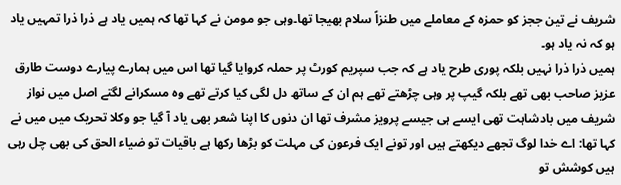شریف نے تین ججز کو حمزہ کے معاملے میں طنزاً سلام بھیجا تھا۔وہی جو مومن نے کہا تھا کہ ہمیں یاد ہے ذرا ذرا تمہیں یاد ہو کہ نہ یاد ہو۔
ہمیں ذرا ذرا نہیں بلکہ پوری طرح یاد ہے کہ جب سپریم کورٹ پر حملہ کروایا گیا تھا اس میں ہمارے پیارے دوست طارق عزیز صاحب بھی تھے بلکہ گیپ پر وہی چڑھتے تھے ہم ان کے ساتھ دل لگی کیا کرتے تھے وہ مسکرانے لگتے اصل میں نواز شریف میں بادشاہت تھی ایسے ہی جیسے پرویز مشرف تھا ان دنوں کا اپنا شعر بھی یاد آ گیا جو وکلا تحریک میں میں نے کہا تھا: اے خدا لوگ تجھے دیکھتے ہیں اور تونے ایک فرعون کی مہلت کو بڑھا رکھا ہے باقیات تو ضیاء الحق کی بھی چل رہی ہیں کوشش تو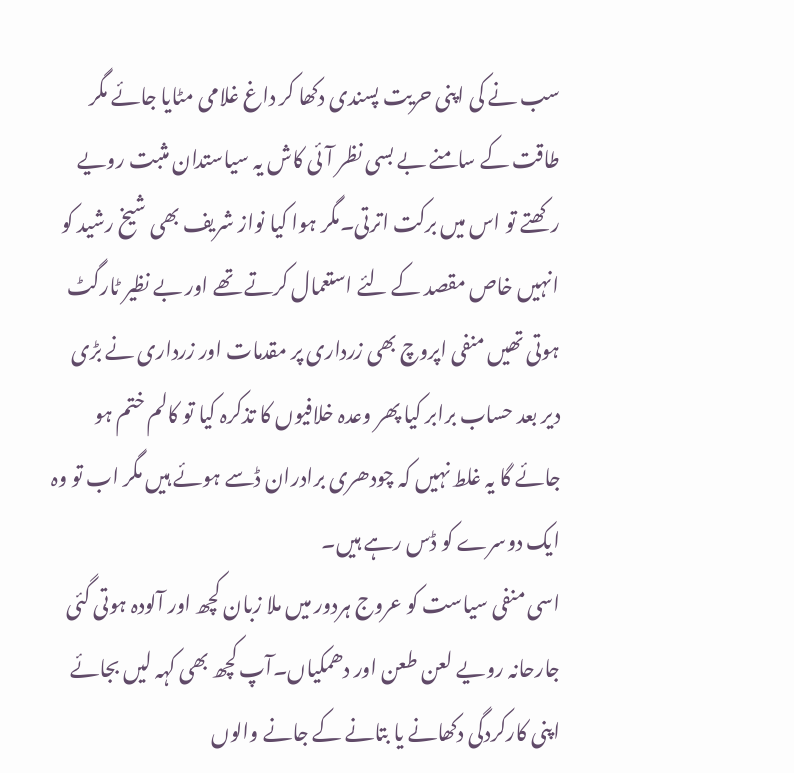سب نے کی اپنی حریت پسندی دکھا کر داغ غلامی مٹایا جائے مگر طاقت کے سامنے بے بسی نظر آئی کاش یہ سیاستدان مثبت رویے رکھتے تو اس میں برکت اترتی۔مگر ہوا کیا نواز شریف بھی شیخ رشید کو انہیں خاص مقصد کے لئے استعمال کرتے تھے اور بے نظیر ٹارگٹ ہوتی تھیں منفی اپروچ بھی زرداری پر مقدمات اور زرداری نے بڑی دیر بعد حساب برابر کیا پھر وعدہ خلافیوں کا تذکرہ کیا تو کالم ختم ہو جائے گا یہ غلط نہیں کہ چودھری برادران ڈسے ہوئے ہیں مگر اب تو وہ ایک دوسرے کو ڈس رہے ہیں۔
اسی منفی سیاست کو عروج ہردور میں ملا زبان کچھ اور آلودہ ہوتی گئی جارحانہ رویے لعن طعن اور دھمکیاں۔آپ کچھ بھی کہہ لیں بجائے اپنی کارکردگی دکھانے یا بتانے کے جانے والوں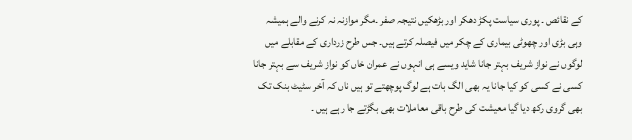کے نقائص ۔ پوری سیاست پکڑ دھکر اور بڑھکیں نتیجہ صفر ۔مگر موازنہ نہ کرنے والے ہمیشہ وہی بڑی اور چھوٹی بیماری کے چکر میں فیصلہ کرتے ہیں۔ جس طرح زرداری کے مقابلے میں لوگوں نے نواز شریف بہتر جانا شاید ویسے ہی انہوں نے عمران خاں کو نواز شریف سے بہتر جانا کسی نے کسی کو کیا جانا یہ بھی الگ بات ہے لوگ پوچھتے تو ہیں ناں کہ آخر سٹیٹ بنک تک بھی گروی رکھ دیا گیا معیشت کی طرح باقی معاملات بھی بگڑتے جا رہے ہیں ۔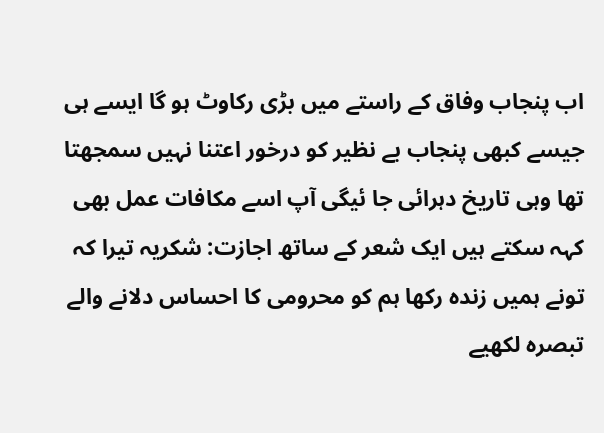اب پنجاب وفاق کے راستے میں بڑی رکاوٹ ہو گا ایسے ہی جیسے کبھی پنجاب بے نظیر کو درخور اعتنا نہیں سمجھتا تھا وہی تاریخ دہرائی جا ئیگی آپ اسے مکافات عمل بھی کہہ سکتے ہیں ایک شعر کے ساتھ اجازت: شکریہ تیرا کہ تونے ہمیں زندہ رکھا ہم کو محرومی کا احساس دلانے والے
تبصرہ لکھیے